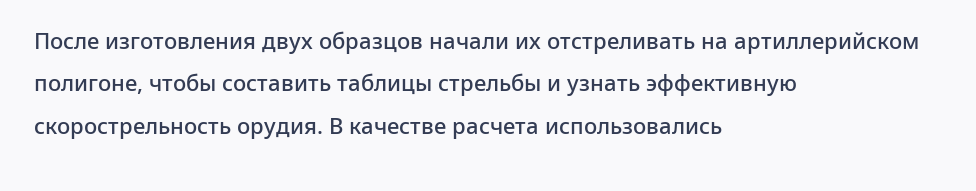После изготовления двух образцов начали их отстреливать на артиллерийском полигоне, чтобы составить таблицы стрельбы и узнать эффективную скорострельность орудия. В качестве расчета использовались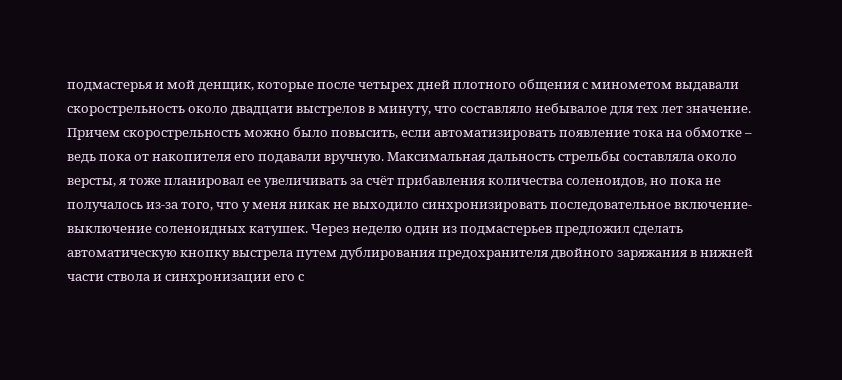подмастерья и мой денщик, которые после четырех дней плотного общения с минометом выдавали скорострельность около двадцати выстрелов в минуту, что составляло небывалое для тех лет значение. Причем скорострельность можно было повысить, если автоматизировать появление тока на обмотке – ведь пока от накопителя его подавали вручную. Максимальная дальность стрельбы составляла около версты, я тоже планировал ее увеличивать за счёт прибавления количества соленоидов, но пока не получалось из-за того, что у меня никак не выходило синхронизировать последовательное включение-выключение соленоидных катушек. Через неделю один из подмастерьев предложил сделать автоматическую кнопку выстрела путем дублирования предохранителя двойного заряжания в нижней части ствола и синхронизации его с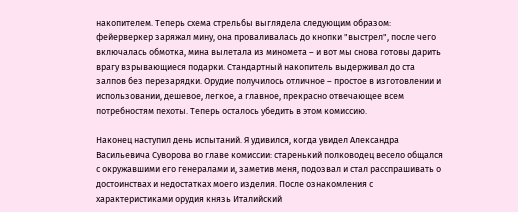накопителем. Теперь схема стрельбы выглядела следующим образом: фейерверкер заряжал мину, она проваливалась до кнопки "выстрел", после чего включалась обмотка, мина вылетала из миномета – и вот мы снова готовы дарить врагу взрывающиеся подарки. Стандартный накопитель выдерживал до ста залпов без перезарядки. Орудие получилось отличное – простое в изготовлении и использовании, дешевое, легкое, а главное, прекрасно отвечающее всем потребностям пехоты. Теперь осталось убедить в этом комиссию.

Наконец наступил день испытаний. Я удивился, когда увидел Александра Васильевича Суворова во главе комиссии: старенький полководец весело общался с окружавшими его генералами и, заметив меня, подозвал и стал расспрашивать о достоинствах и недостатках моего изделия. После ознакомления с характеристиками орудия князь Италийский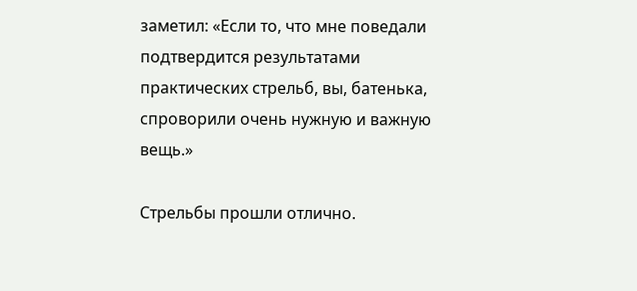заметил: «Если то, что мне поведали подтвердится результатами практических стрельб, вы, батенька, спроворили очень нужную и важную вещь.»

Стрельбы прошли отлично.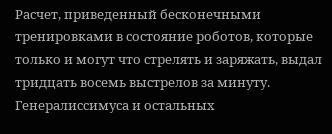Расчет, приведенный бесконечными тренировками в состояние роботов, которые только и могут что стрелять и заряжать, выдал тридцать восемь выстрелов за минуту. Генералиссимуса и остальных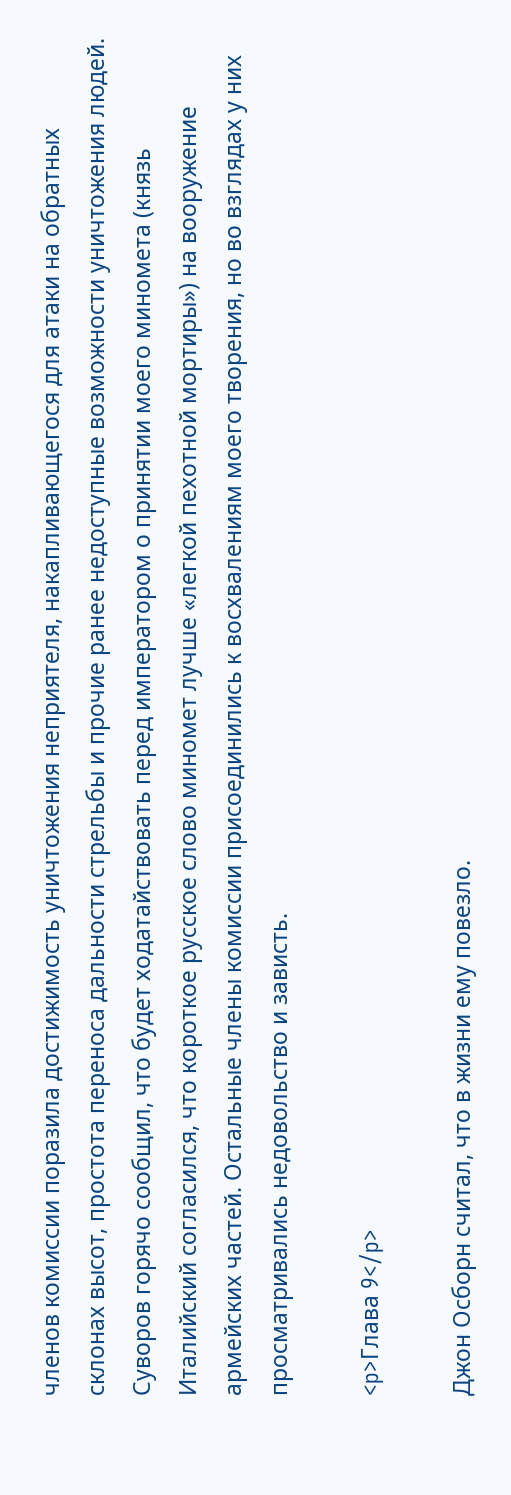членов комиссии поразила достижимость уничтожения неприятеля, накапливающегося для атаки на обратных склонах высот, простота переноса дальности стрельбы и прочие ранее недоступные возможности уничтожения людей. Суворов горячо сообщил, что будет ходатайствовать перед императором о принятии моего миномета (князь Италийский согласился, что короткое русское слово миномет лучше «легкой пехотной мортиры») на вооружение армейских частей. Остальные члены комиссии присоединились к восхвалениям моего творения, но во взглядах у них просматривались недовольство и зависть.

<p>Глава 9</p>

Джон Осборн считал, что в жизни ему повезло.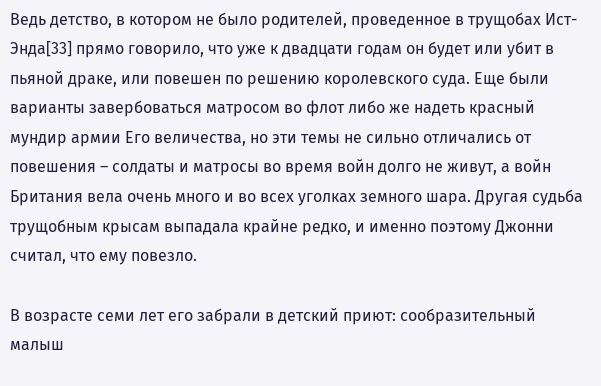Ведь детство, в котором не было родителей, проведенное в трущобах Ист-Энда[33] прямо говорило, что уже к двадцати годам он будет или убит в пьяной драке, или повешен по решению королевского суда. Еще были варианты завербоваться матросом во флот либо же надеть красный мундир армии Его величества, но эти темы не сильно отличались от повешения – солдаты и матросы во время войн долго не живут, а войн Британия вела очень много и во всех уголках земного шара. Другая судьба трущобным крысам выпадала крайне редко, и именно поэтому Джонни считал, что ему повезло.

В возрасте семи лет его забрали в детский приют: сообразительный малыш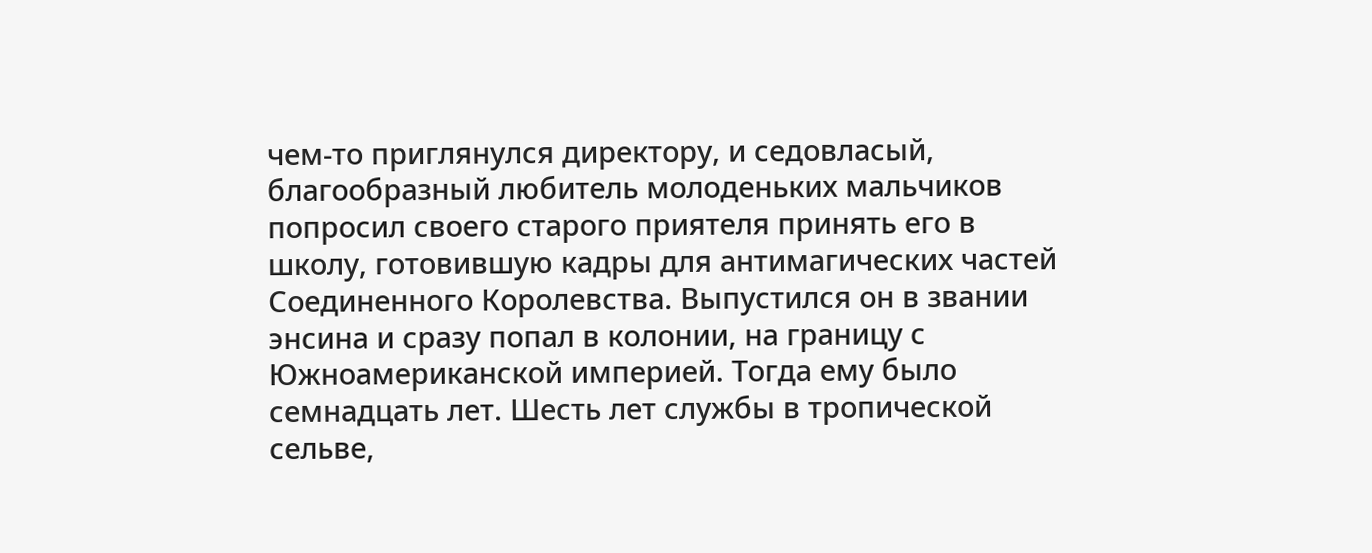чем-то приглянулся директору, и седовласый, благообразный любитель молоденьких мальчиков попросил своего старого приятеля принять его в школу, готовившую кадры для антимагических частей Соединенного Королевства. Выпустился он в звании энсина и сразу попал в колонии, на границу с Южноамериканской империей. Тогда ему было семнадцать лет. Шесть лет службы в тропической сельве,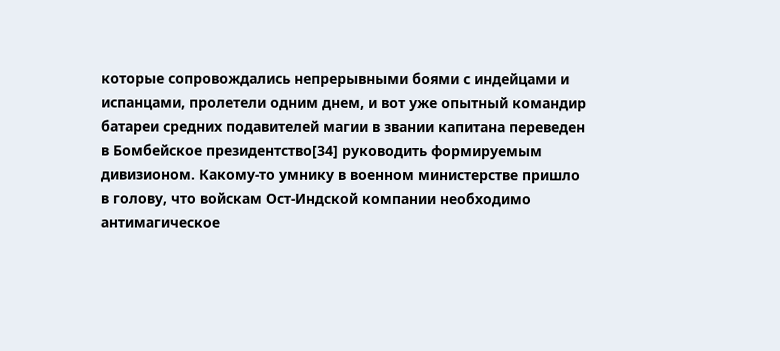которые сопровождались непрерывными боями с индейцами и испанцами, пролетели одним днем, и вот уже опытный командир батареи средних подавителей магии в звании капитана переведен в Бомбейское президентство[34] руководить формируемым дивизионом. Какому-то умнику в военном министерстве пришло в голову, что войскам Ост-Индской компании необходимо антимагическое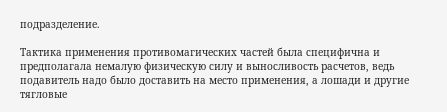подразделение.

Тактика применения противомагических частей была специфична и предполагала немалую физическую силу и выносливость расчетов, ведь подавитель надо было доставить на место применения, а лошади и другие тягловые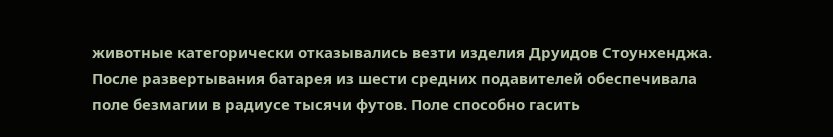животные категорически отказывались везти изделия Друидов Стоунхенджа. После развертывания батарея из шести средних подавителей обеспечивала поле безмагии в радиусе тысячи футов. Поле способно гасить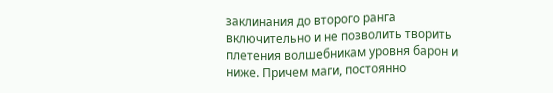заклинания до второго ранга включительно и не позволить творить плетения волшебникам уровня барон и ниже. Причем маги, постоянно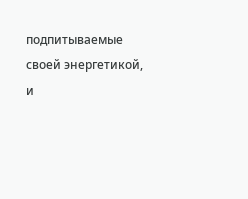подпитываемые своей энергетикой, и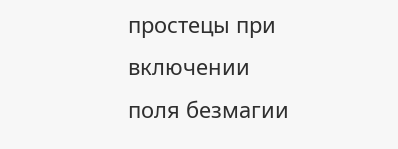простецы при включении поля безмагии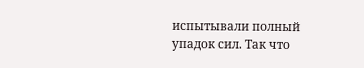испытывали полный упадок сил. Так что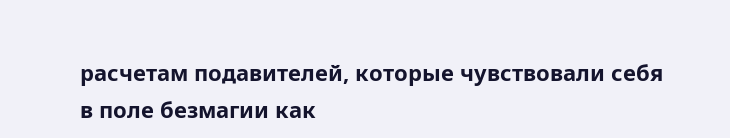расчетам подавителей, которые чувствовали себя в поле безмагии как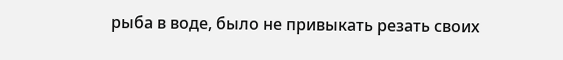рыба в воде, было не привыкать резать своих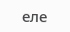еле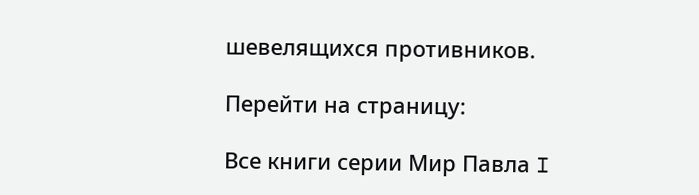шевелящихся противников.

Перейти на страницу:

Все книги серии Мир Павла I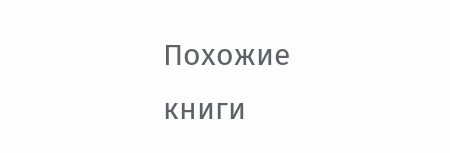Похожие книги